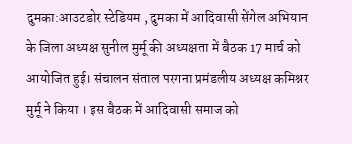दुमका:आउटडोर स्टेडियम , दुमका में आदिवासी सेंगेल अभियान के जिला अध्यक्ष सुनील मुर्मू की अध्यक्षता में बैठक 17 मार्च को आयोजित हुई। संचालन संताल परगना प्रमंडलीय अध्यक्ष कमिश्नर मुर्मू ने किया । इस बैठक में आदिवासी समाज को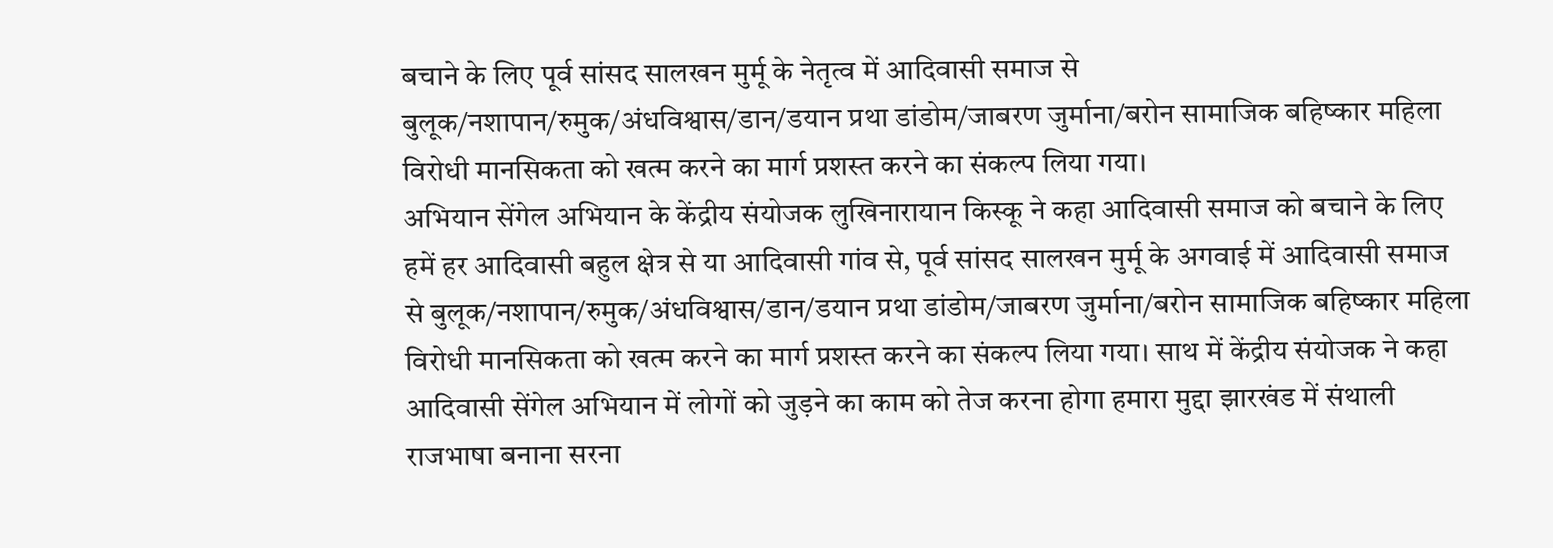बचाने के लिए पूर्व सांसद सालखन मुर्मू के नेतृत्व में आदिवासी समाज से बुलूक/नशापान/रुमुक/अंधविश्वास/डान/डयान प्रथा डांडोम/जाबरण जुर्माना/बरोन सामाजिक बहिष्कार महिला विरोधी मानसिकता को खत्म करने का मार्ग प्रशस्त करने का संकल्प लिया गया।
अभियान सेंगेल अभियान के केंद्रीय संयोजक लुखिनारायान किस्कू ने कहा आदिवासी समाज को बचाने के लिए हमें हर आदिवासी बहुल क्षेत्र से या आदिवासी गांव से, पूर्व सांसद सालखन मुर्मू के अगवाई में आदिवासी समाज से बुलूक/नशापान/रुमुक/अंधविश्वास/डान/डयान प्रथा डांडोम/जाबरण जुर्माना/बरोन सामाजिक बहिष्कार महिला विरोधी मानसिकता को खत्म करने का मार्ग प्रशस्त करने का संकल्प लिया गया। साथ में केंद्रीय संयोजक ने कहा आदिवासी सेंगेल अभियान में लोगों को जुड़ने का काम को तेज करना होगा हमारा मुद्दा झारखंड में संथाली राजभाषा बनाना सरना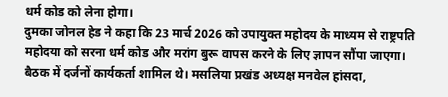धर्म कोड को लेना होगा।
दुमका जोनल हेड ने कहा कि 23 मार्च 2026 को उपायुक्त महोदय के माध्यम से राष्ट्रपति महोदया को सरना धर्म कोड और मरांग बुरू वापस करने के लिए ज्ञापन सौंपा जाएगा।
बैठक में दर्जनों कार्यकर्ता शामिल थे। मसलिया प्रखंड अध्यक्ष मनवेल हांसदा,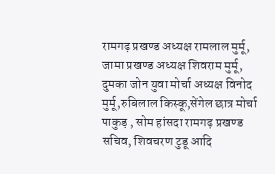रामगढ़ प्रखण्ड अध्यक्ष रामलाल मुर्मू, जामा प्रखण्ड अध्यक्ष शिवराम मुर्मू, दुमका जोन युवा मोर्चा अध्यक्ष विनोद मुर्मू,रुबिलाल किस्कू,सेंगेल छात्र मोर्चा पाकुड़ , सोम हांसदा रामगढ़ प्रखण्ड सचिव, शिवचरण टुडू आदि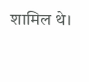शामिल थे।